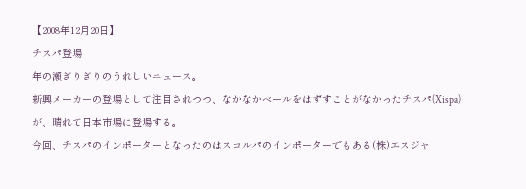【2008年12月20日】
チスパ登場
年の瀬ぎりぎりのうれしいニュース。
新興メーカーの登場として注目されつつ、なかなかベールをはずすことがなかったチスパ(Xispa)が、晴れて日本市場に登場する。
今回、チスパのインポーターとなったのはスコルパのインポーターでもある(株)エスジャ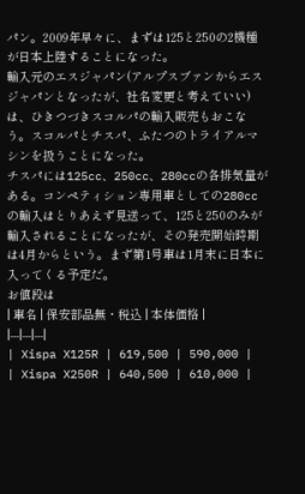パン。2009年早々に、まずは125と250の2機種が日本上陸することになった。
輸入元のエスジャパン(アルプスブァンからエスジャパンとなったが、社名変更と考えていい)は、ひきつづきスコルパの輸入販売もおこなう。スコルパとチスパ、ふたつのトライアルマシンを扱うことになった。
チスパには125cc、250cc、280ccの各排気量がある。コンペティション専用車としての280ccの輸入はとりあえず見送って、125と250のみが輸入されることになったが、その発売開始時期は4月からという。まず第1号車は1月末に日本に入ってくる予定だ。
お値段は
| 車名 | 保安部品無・税込 | 本体価格 |
|---|---|---|
| Xispa X125R | 619,500 | 590,000 |
| Xispa X250R | 640,500 | 610,000 |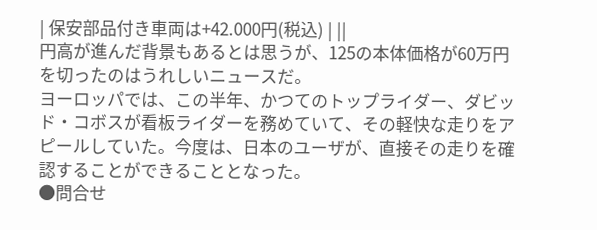| 保安部品付き車両は+42.000円(税込) | ||
円高が進んだ背景もあるとは思うが、125の本体価格が60万円を切ったのはうれしいニュースだ。
ヨーロッパでは、この半年、かつてのトップライダー、ダビッド・コボスが看板ライダーを務めていて、その軽快な走りをアピールしていた。今度は、日本のユーザが、直接その走りを確認することができることとなった。
●問合せ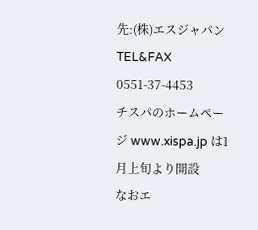先:(株)エスジャパン TEL&FAX 0551-37-4453
チスパのホームページ www.xispa.jp は1月上旬より開設
なおエ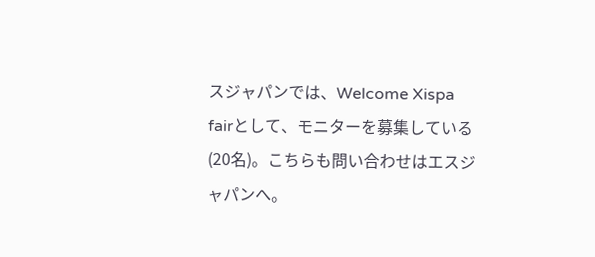スジャパンでは、Welcome Xispa fairとして、モニターを募集している(20名)。こちらも問い合わせはエスジャパンへ。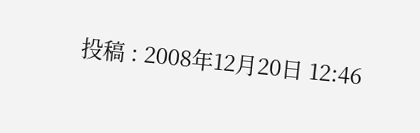投稿 : 2008年12月20日 12:46